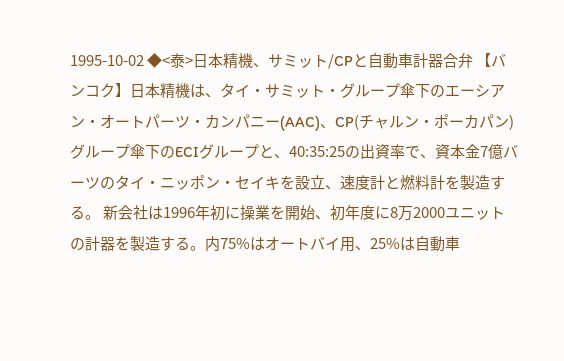1995-10-02 ◆<泰>日本精機、サミット/CPと自動車計器合弁 【バンコク】日本精機は、タイ・サミット・グループ傘下のエーシアン・オートパーツ・カンパニー(AAC)、CP(チャルン・ポーカパン)グループ傘下のECIグループと、40:35:25の出資率で、資本金7億バーツのタイ・ニッポン・セイキを設立、速度計と燃料計を製造する。 新会社は1996年初に操業を開始、初年度に8万2000ユニットの計器を製造する。内75%はオートバイ用、25%は自動車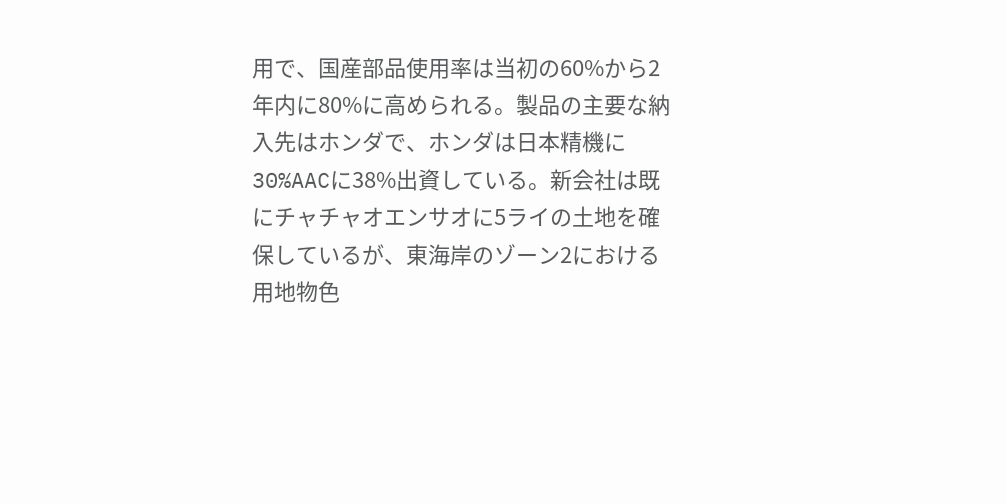用で、国産部品使用率は当初の60%から2年内に80%に高められる。製品の主要な納入先はホンダで、ホンダは日本精機に30%AACに38%出資している。新会社は既にチャチャオエンサオに5ライの土地を確保しているが、東海岸のゾーン2における用地物色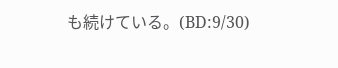も続けている。(BD:9/30)